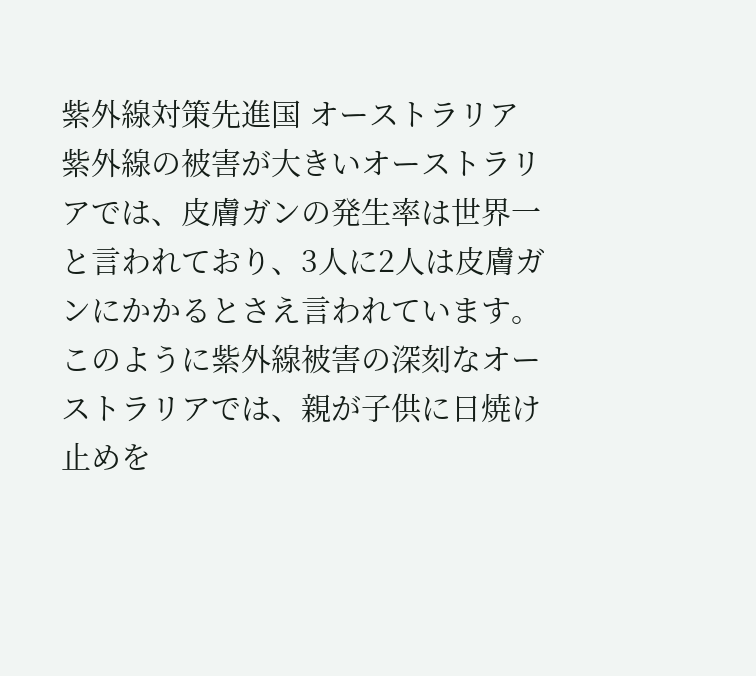紫外線対策先進国 オーストラリア
紫外線の被害が大きいオーストラリアでは、皮膚ガンの発生率は世界一と言われており、3人に2人は皮膚ガンにかかるとさえ言われています。
このように紫外線被害の深刻なオーストラリアでは、親が子供に日焼け止めを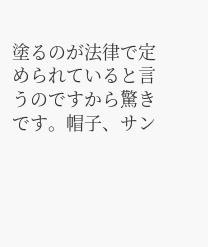塗るのが法律で定められていると言うのですから驚きです。帽子、サン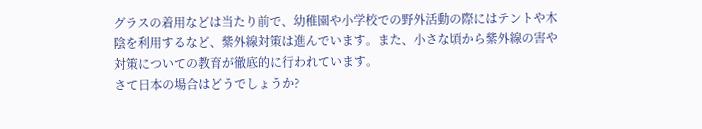グラスの着用などは当たり前で、幼稚園や小学校での野外活動の際にはテントや木陰を利用するなど、紫外線対策は進んでいます。また、小さな頃から紫外線の害や対策についての教育が徹底的に行われています。
さて日本の場合はどうでしょうか?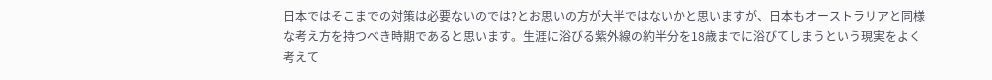日本ではそこまでの対策は必要ないのでは?とお思いの方が大半ではないかと思いますが、日本もオーストラリアと同様な考え方を持つべき時期であると思います。生涯に浴びる紫外線の約半分を18歳までに浴びてしまうという現実をよく考えて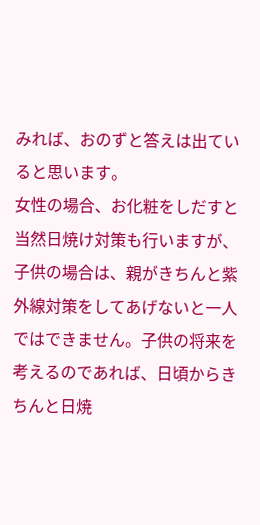みれば、おのずと答えは出ていると思います。
女性の場合、お化粧をしだすと当然日焼け対策も行いますが、子供の場合は、親がきちんと紫外線対策をしてあげないと一人ではできません。子供の将来を考えるのであれば、日頃からきちんと日焼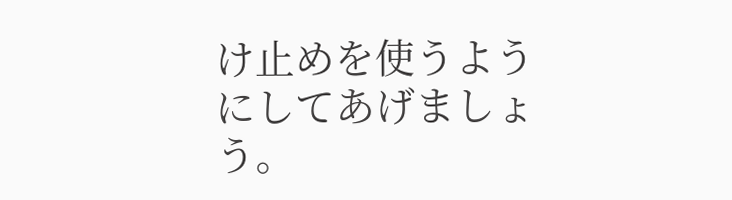け止めを使うようにしてあげましょう。